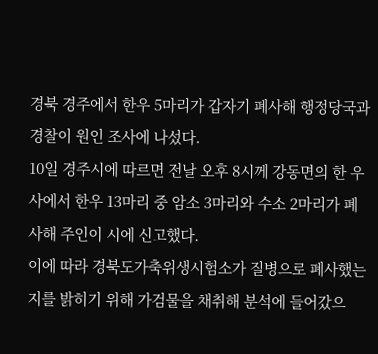경북 경주에서 한우 5마리가 갑자기 폐사해 행정당국과 경찰이 원인 조사에 나섰다.
10일 경주시에 따르면 전날 오후 8시께 강동면의 한 우사에서 한우 13마리 중 암소 3마리와 수소 2마리가 폐사해 주인이 시에 신고했다.
이에 따라 경북도가축위생시험소가 질병으로 폐사했는지를 밝히기 위해 가검물을 채취해 분석에 들어갔으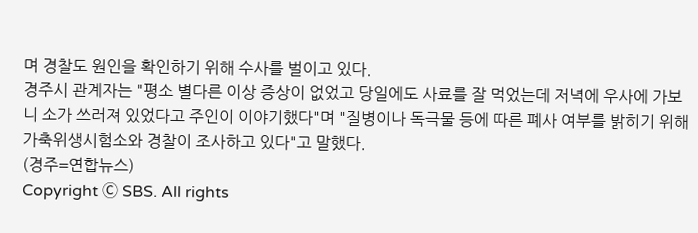며 경찰도 원인을 확인하기 위해 수사를 벌이고 있다.
경주시 관계자는 "평소 별다른 이상 증상이 없었고 당일에도 사료를 잘 먹었는데 저녁에 우사에 가보니 소가 쓰러져 있었다고 주인이 이야기했다"며 "질병이나 독극물 등에 따른 폐사 여부를 밝히기 위해 가축위생시험소와 경찰이 조사하고 있다"고 말했다.
(경주=연합뉴스)
Copyright Ⓒ SBS. All rights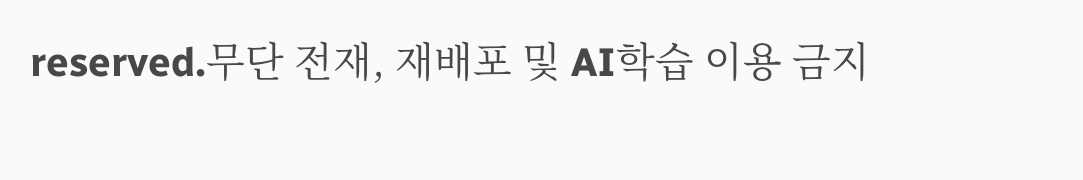reserved.무단 전재, 재배포 및 AI학습 이용 금지